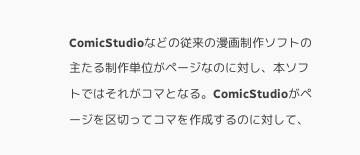ComicStudioなどの従来の漫画制作ソフトの主たる制作単位がページなのに対し、本ソフトではそれがコマとなる。ComicStudioがページを区切ってコマを作成するのに対して、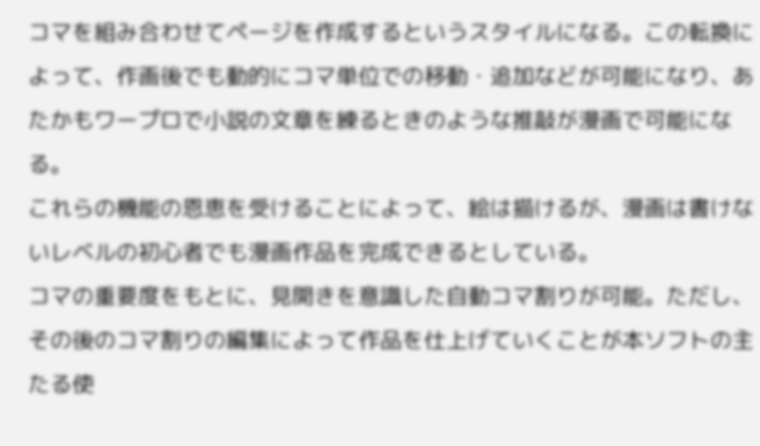コマを組み合わせてページを作成するというスタイルになる。この転換によって、作画後でも動的にコマ単位での移動・追加などが可能になり、あたかもワープロで小説の文章を練るときのような推敲が漫画で可能になる。
これらの機能の恩恵を受けることによって、絵は描けるが、漫画は書けないレベルの初心者でも漫画作品を完成できるとしている。
コマの重要度をもとに、見開きを意識した自動コマ割りが可能。ただし、その後のコマ割りの編集によって作品を仕上げていくことが本ソフトの主たる使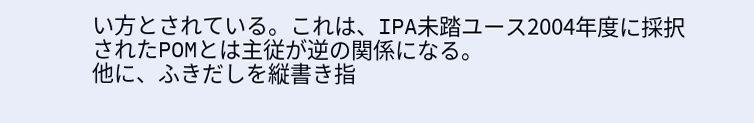い方とされている。これは、IPA未踏ユース2004年度に採択されたPOMとは主従が逆の関係になる。
他に、ふきだしを縦書き指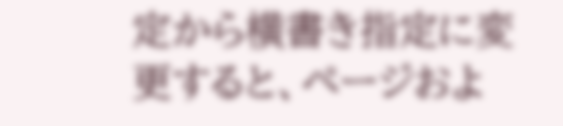定から横書き指定に変更すると、ページおよ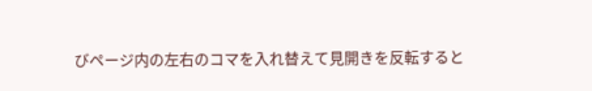びページ内の左右のコマを入れ替えて見開きを反転すると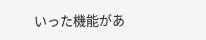いった機能があ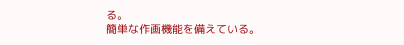る。
簡単な作画機能を備えている。